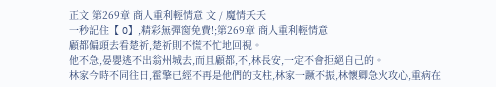正文 第269章 商人重利輕情意 文 / 魔情夭夭
一秒記住【 O】,精彩無彈窗免費!;第269章 商人重利輕情意
顧都偏頭去看楚祈,楚祈則不慌不忙地回視。
他不急,晏嬰逃不出翁州城去,而且顧都,不,林長安,一定不會拒絕自己的。
林家今時不同往日,霍擎已經不再是他們的支柱,林家一蹶不振,林懷卿急火攻心,重病在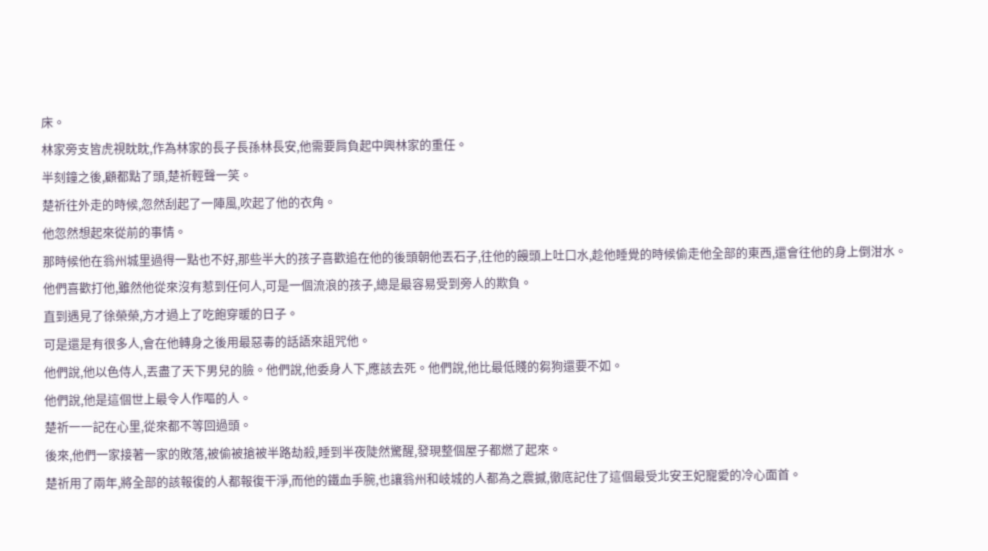床。
林家旁支皆虎視眈眈,作為林家的長子長孫林長安,他需要肩負起中興林家的重任。
半刻鐘之後,顧都點了頭,楚祈輕聲一笑。
楚祈往外走的時候,忽然刮起了一陣風,吹起了他的衣角。
他忽然想起來從前的事情。
那時候他在翁州城里過得一點也不好,那些半大的孩子喜歡追在他的後頭朝他丟石子,往他的饅頭上吐口水,趁他睡覺的時候偷走他全部的東西,還會往他的身上倒泔水。
他們喜歡打他,雖然他從來沒有惹到任何人,可是一個流浪的孩子,總是最容易受到旁人的欺負。
直到遇見了徐榮榮,方才過上了吃飽穿暖的日子。
可是還是有很多人,會在他轉身之後用最惡毒的話語來詛咒他。
他們說,他以色侍人,丟盡了天下男兒的臉。他們說,他委身人下,應該去死。他們說,他比最低賤的芻狗還要不如。
他們說,他是這個世上最令人作嘔的人。
楚祈一一記在心里,從來都不等回過頭。
後來,他們一家接著一家的敗落,被偷被搶被半路劫殺,睡到半夜陡然驚醒,發現整個屋子都燃了起來。
楚祈用了兩年,將全部的該報復的人都報復干淨,而他的鐵血手腕,也讓翁州和岐城的人都為之震撼,徹底記住了這個最受北安王妃寵愛的冷心面首。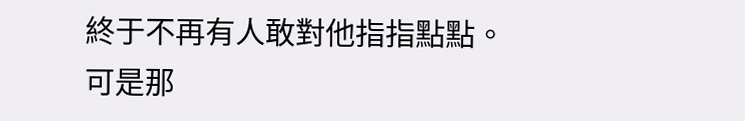終于不再有人敢對他指指點點。
可是那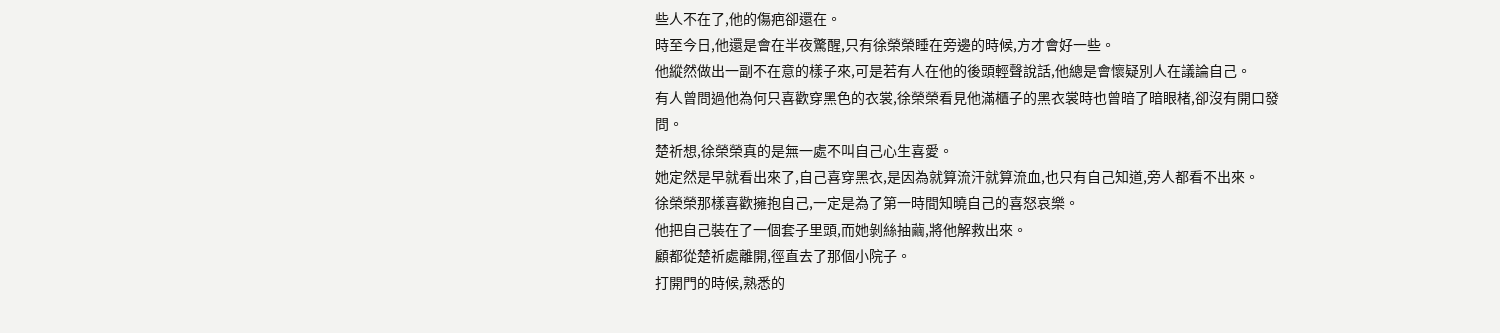些人不在了,他的傷疤卻還在。
時至今日,他還是會在半夜驚醒,只有徐榮榮睡在旁邊的時候,方才會好一些。
他縱然做出一副不在意的樣子來,可是若有人在他的後頭輕聲說話,他總是會懷疑別人在議論自己。
有人曾問過他為何只喜歡穿黑色的衣裳,徐榮榮看見他滿櫃子的黑衣裳時也曾暗了暗眼楮,卻沒有開口發問。
楚祈想,徐榮榮真的是無一處不叫自己心生喜愛。
她定然是早就看出來了,自己喜穿黑衣,是因為就算流汗就算流血,也只有自己知道,旁人都看不出來。
徐榮榮那樣喜歡擁抱自己,一定是為了第一時間知曉自己的喜怒哀樂。
他把自己裝在了一個套子里頭,而她剝絲抽繭,將他解救出來。
顧都從楚祈處離開,徑直去了那個小院子。
打開門的時候,熟悉的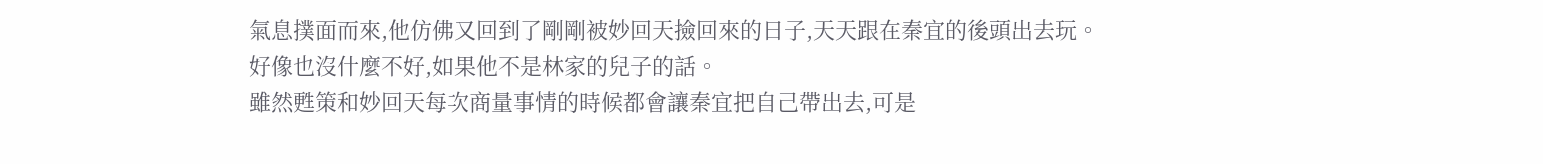氣息撲面而來,他仿佛又回到了剛剛被妙回天撿回來的日子,天天跟在秦宜的後頭出去玩。
好像也沒什麼不好,如果他不是林家的兒子的話。
雖然甦策和妙回天每次商量事情的時候都會讓秦宜把自己帶出去,可是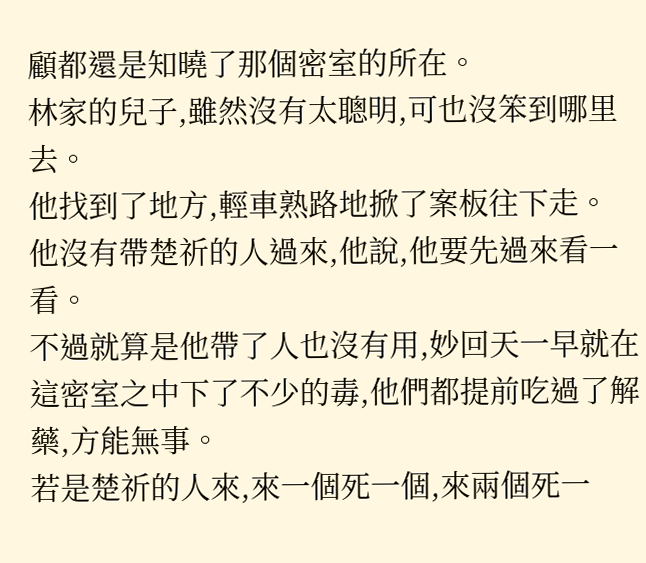顧都還是知曉了那個密室的所在。
林家的兒子,雖然沒有太聰明,可也沒笨到哪里去。
他找到了地方,輕車熟路地掀了案板往下走。
他沒有帶楚祈的人過來,他說,他要先過來看一看。
不過就算是他帶了人也沒有用,妙回天一早就在這密室之中下了不少的毒,他們都提前吃過了解藥,方能無事。
若是楚祈的人來,來一個死一個,來兩個死一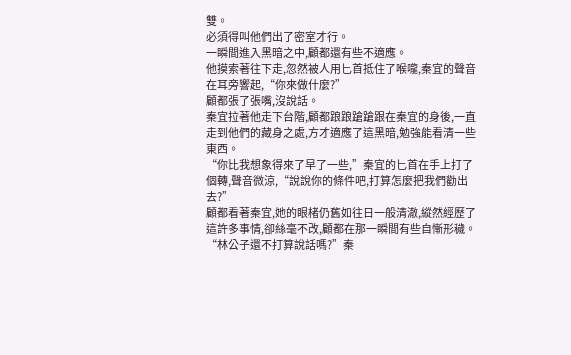雙。
必須得叫他們出了密室才行。
一瞬間進入黑暗之中,顧都還有些不適應。
他摸索著往下走,忽然被人用匕首抵住了喉嚨,秦宜的聲音在耳旁響起,“你來做什麼?”
顧都張了張嘴,沒說話。
秦宜拉著他走下台階,顧都踉踉蹌蹌跟在秦宜的身後,一直走到他們的藏身之處,方才適應了這黑暗,勉強能看清一些東西。
“你比我想象得來了早了一些,”秦宜的匕首在手上打了個轉,聲音微涼,“說說你的條件吧,打算怎麼把我們勸出去?”
顧都看著秦宜,她的眼楮仍舊如往日一般清澈,縱然經歷了這許多事情,卻絲毫不改,顧都在那一瞬間有些自慚形穢。
“林公子還不打算說話嗎?”秦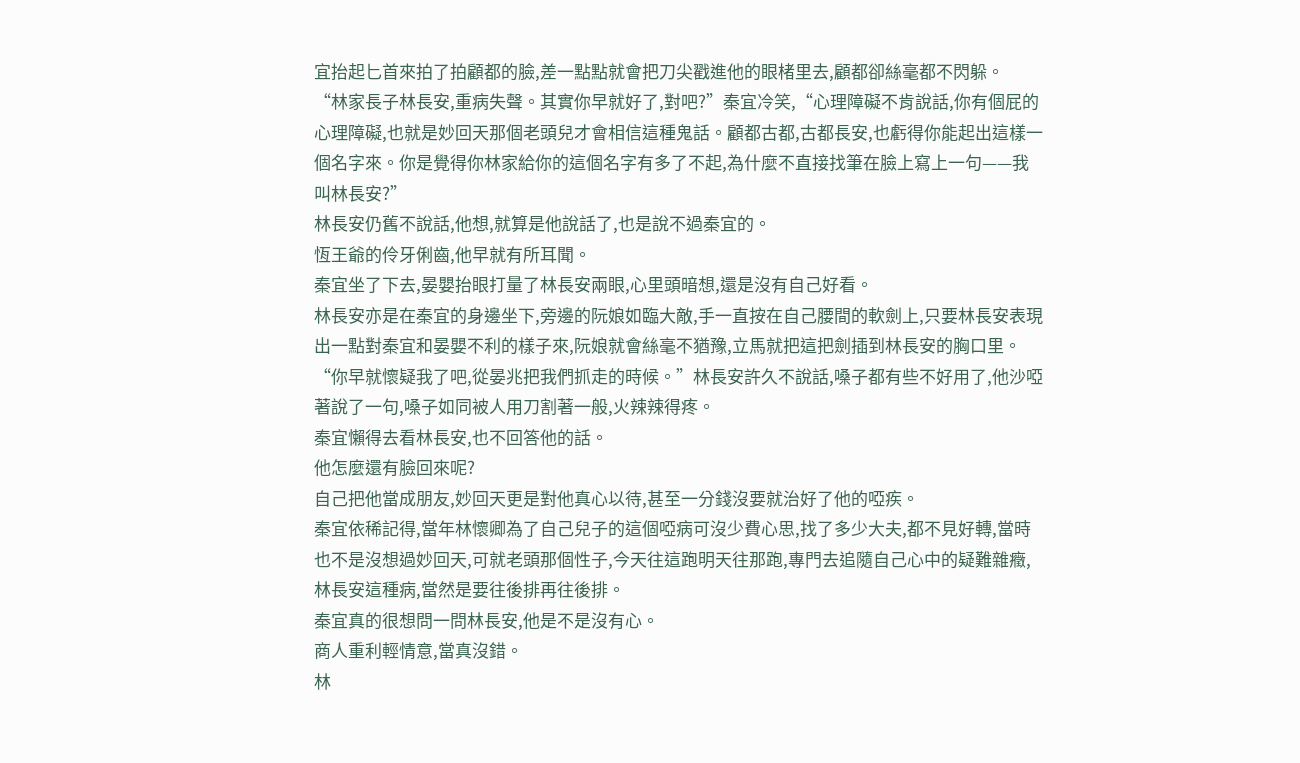宜抬起匕首來拍了拍顧都的臉,差一點點就會把刀尖戳進他的眼楮里去,顧都卻絲毫都不閃躲。
“林家長子林長安,重病失聲。其實你早就好了,對吧?”秦宜冷笑,“心理障礙不肯說話,你有個屁的心理障礙,也就是妙回天那個老頭兒才會相信這種鬼話。顧都古都,古都長安,也虧得你能起出這樣一個名字來。你是覺得你林家給你的這個名字有多了不起,為什麼不直接找筆在臉上寫上一句——我叫林長安?”
林長安仍舊不說話,他想,就算是他說話了,也是說不過秦宜的。
恆王爺的伶牙俐齒,他早就有所耳聞。
秦宜坐了下去,晏嬰抬眼打量了林長安兩眼,心里頭暗想,還是沒有自己好看。
林長安亦是在秦宜的身邊坐下,旁邊的阮娘如臨大敵,手一直按在自己腰間的軟劍上,只要林長安表現出一點對秦宜和晏嬰不利的樣子來,阮娘就會絲毫不猶豫,立馬就把這把劍插到林長安的胸口里。
“你早就懷疑我了吧,從晏兆把我們抓走的時候。”林長安許久不說話,嗓子都有些不好用了,他沙啞著說了一句,嗓子如同被人用刀割著一般,火辣辣得疼。
秦宜懶得去看林長安,也不回答他的話。
他怎麼還有臉回來呢?
自己把他當成朋友,妙回天更是對他真心以待,甚至一分錢沒要就治好了他的啞疾。
秦宜依稀記得,當年林懷卿為了自己兒子的這個啞病可沒少費心思,找了多少大夫,都不見好轉,當時也不是沒想過妙回天,可就老頭那個性子,今天往這跑明天往那跑,專門去追隨自己心中的疑難雜癥,林長安這種病,當然是要往後排再往後排。
秦宜真的很想問一問林長安,他是不是沒有心。
商人重利輕情意,當真沒錯。
林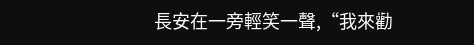長安在一旁輕笑一聲,“我來勸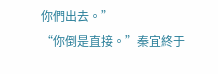你們出去。”
“你倒是直接。”秦宜終于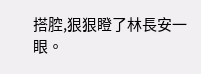搭腔,狠狠瞪了林長安一眼。